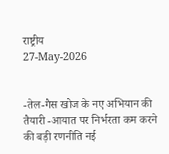राष्ट्रीय
27-May-2026


-तेल-गैस खोज के नए अभियान की तैयारी -आयात पर निर्भरता कम करने की बड़ी रणनीति नई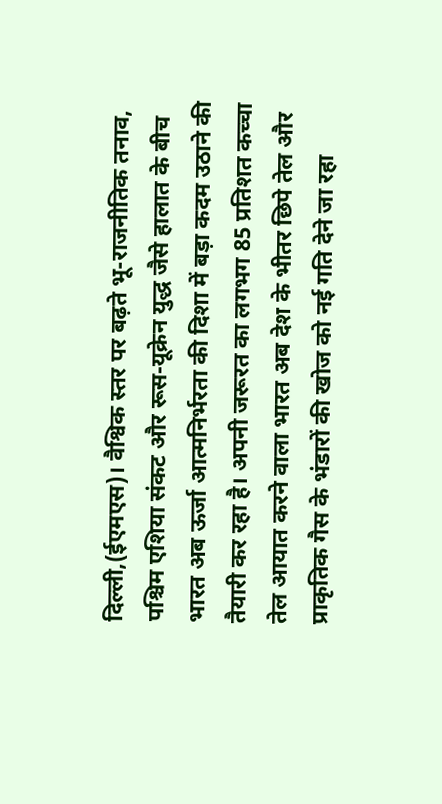दिल्ली,(ईएमएस)। वैश्विक स्तर पर बढ़ते भू-राजनीतिक तनाव, पश्चिम एशिया संकट और रूस-यूक्रेन युद्ध जैसे हालात के बीच भारत अब ऊर्जा आत्मनिर्भरता की दिशा में बड़ा कदम उठाने की तैयारी कर रहा है। अपनी जरूरत का लगभग 85 प्रतिशत कच्चा तेल आयात करने वाला भारत अब देश के भीतर छिपे तेल और प्राकृतिक गैस के भंडारों की खोज को नई गति देने जा रहा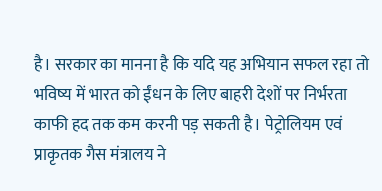है। सरकार का मानना है कि यदि यह अभियान सफल रहा तो भविष्य में भारत को ईंधन के लिए बाहरी देशों पर निर्भरता काफी हद तक कम करनी पड़ सकती है। पेट्रोलियम एवं प्राकृतक गैस मंत्रालय ने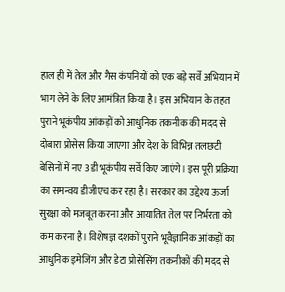हाल ही में तेल और गैस कंपनियों को एक बड़े सर्वे अभियान में भाग लेने के लिए आमंत्रित किया है। इस अभियान के तहत पुराने भूकंपीय आंकड़ों को आधुनिक तकनीक की मदद से दोबारा प्रोसेस किया जाएगा और देश के विभिन्न तलछटी बेसिनों में नए 3डी भूकंपीय सर्वे किए जाएंगे। इस पूरी प्रक्रिया का समन्वय डीजीएच कर रहा है। सरकार का उद्देश्य ऊर्जा सुरक्षा को मजबूत करना और आयातित तेल पर निर्भरता को कम करना है। विशेषज्ञ दशकों पुराने भूवैज्ञानिक आंकड़ों का आधुनिक इमेजिंग और डेटा प्रोसेसिंग तकनीकों की मदद से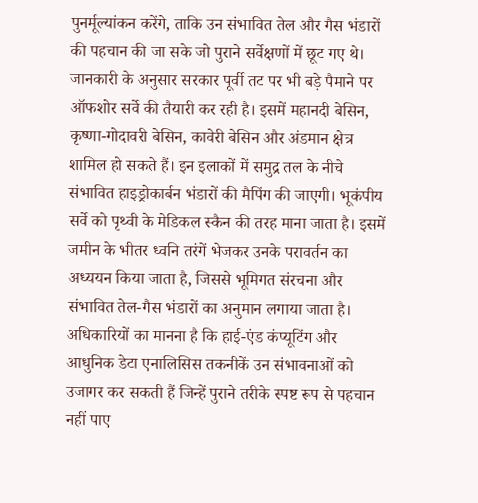पुनर्मूल्यांकन करेंगे, ताकि उन संभावित तेल और गैस भंडारों की पहचान की जा सके जो पुराने सर्वेक्षणों में छूट गए थे। जानकारी के अनुसार सरकार पूर्वी तट पर भी बड़े पैमाने पर ऑफशोर सर्वे की तैयारी कर रही है। इसमें महानदी बेसिन, कृष्णा-गोदावरी बेसिन, कावेरी बेसिन और अंडमान क्षेत्र शामिल हो सकते हैं। इन इलाकों में समुद्र तल के नीचे संभावित हाइड्रोकार्बन भंडारों की मैपिंग की जाएगी। भूकंपीय सर्वे को पृथ्वी के मेडिकल स्कैन की तरह माना जाता है। इसमें जमीन के भीतर ध्वनि तरंगें भेजकर उनके परावर्तन का अध्ययन किया जाता है, जिससे भूमिगत संरचना और संभावित तेल-गैस भंडारों का अनुमान लगाया जाता है। अधिकारियों का मानना है कि हाई-एंड कंप्यूटिंग और आधुनिक डेटा एनालिसिस तकनीकें उन संभावनाओं को उजागर कर सकती हैं जिन्हें पुराने तरीके स्पष्ट रूप से पहचान नहीं पाए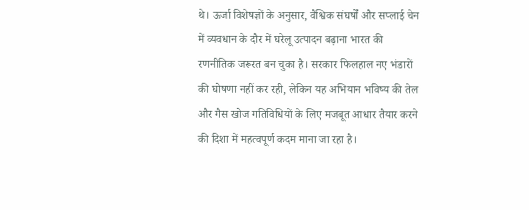थे। ऊर्जा विशेषज्ञों के अनुसार, वैश्विक संघर्षों और सप्लाई चेन में व्यवधान के दौर में घरेलू उत्पादन बढ़ाना भारत की रणनीतिक जरूरत बन चुका है। सरकार फिलहाल नए भंडारों की घोषणा नहीं कर रही, लेकिन यह अभियान भविष्य की तेल और गैस खोज गतिविधियों के लिए मजबूत आधार तैयार करने की दिशा में महत्वपूर्ण कदम माना जा रहा है।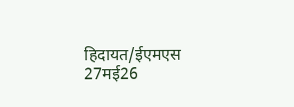हिदायत/ईएमएस 27मई26